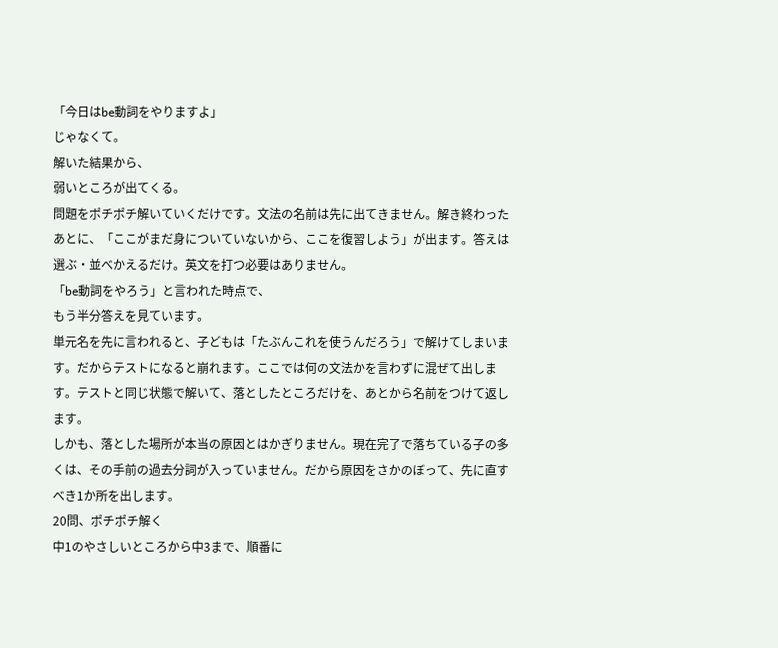「今日はbe動詞をやりますよ」
じゃなくて。
解いた結果から、
弱いところが出てくる。
問題をポチポチ解いていくだけです。文法の名前は先に出てきません。解き終わったあとに、「ここがまだ身についていないから、ここを復習しよう」が出ます。答えは選ぶ・並べかえるだけ。英文を打つ必要はありません。
「be動詞をやろう」と言われた時点で、
もう半分答えを見ています。
単元名を先に言われると、子どもは「たぶんこれを使うんだろう」で解けてしまいます。だからテストになると崩れます。ここでは何の文法かを言わずに混ぜて出します。テストと同じ状態で解いて、落としたところだけを、あとから名前をつけて返します。
しかも、落とした場所が本当の原因とはかぎりません。現在完了で落ちている子の多くは、その手前の過去分詞が入っていません。だから原因をさかのぼって、先に直すべき1か所を出します。
20問、ポチポチ解く
中1のやさしいところから中3まで、順番に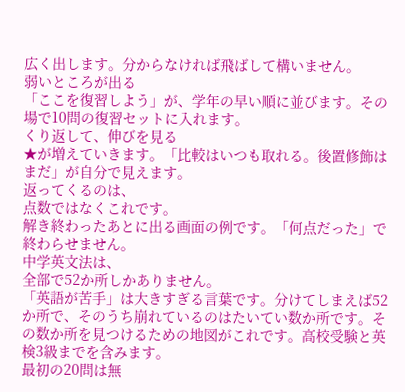広く出します。分からなければ飛ばして構いません。
弱いところが出る
「ここを復習しよう」が、学年の早い順に並びます。その場で10問の復習セットに入れます。
くり返して、伸びを見る
★が増えていきます。「比較はいつも取れる。後置修飾はまだ」が自分で見えます。
返ってくるのは、
点数ではなくこれです。
解き終わったあとに出る画面の例です。「何点だった」で終わらせません。
中学英文法は、
全部で52か所しかありません。
「英語が苦手」は大きすぎる言葉です。分けてしまえば52か所で、そのうち崩れているのはたいてい数か所です。その数か所を見つけるための地図がこれです。高校受験と英検3級までを含みます。
最初の20問は無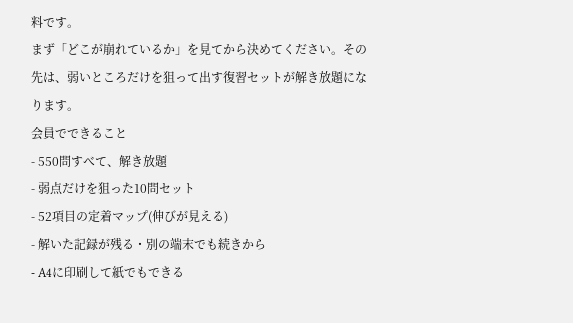料です。
まず「どこが崩れているか」を見てから決めてください。その先は、弱いところだけを狙って出す復習セットが解き放題になります。
会員でできること
- 550問すべて、解き放題
- 弱点だけを狙った10問セット
- 52項目の定着マップ(伸びが見える)
- 解いた記録が残る・別の端末でも続きから
- A4に印刷して紙でもできる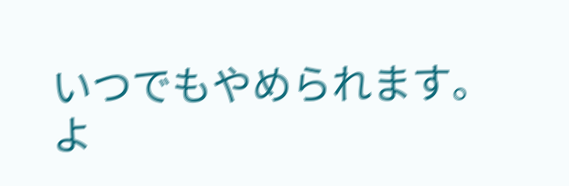いつでもやめられます。
よ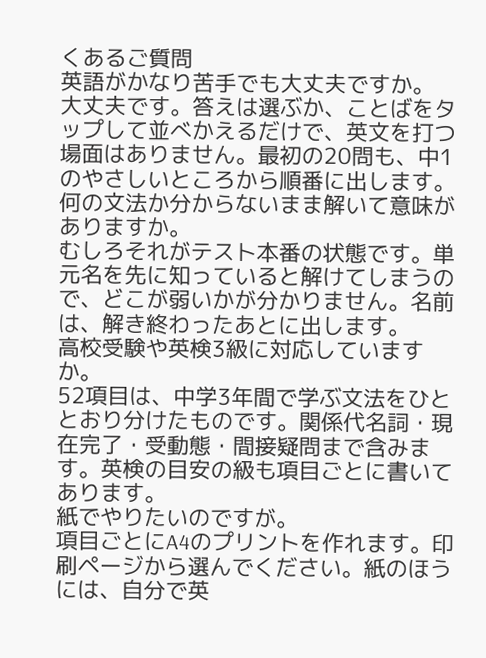くあるご質問
英語がかなり苦手でも大丈夫ですか。
大丈夫です。答えは選ぶか、ことばをタップして並べかえるだけで、英文を打つ場面はありません。最初の20問も、中1のやさしいところから順番に出します。
何の文法か分からないまま解いて意味がありますか。
むしろそれがテスト本番の状態です。単元名を先に知っていると解けてしまうので、どこが弱いかが分かりません。名前は、解き終わったあとに出します。
高校受験や英検3級に対応していますか。
52項目は、中学3年間で学ぶ文法をひととおり分けたものです。関係代名詞・現在完了・受動態・間接疑問まで含みます。英検の目安の級も項目ごとに書いてあります。
紙でやりたいのですが。
項目ごとにA4のプリントを作れます。印刷ページから選んでください。紙のほうには、自分で英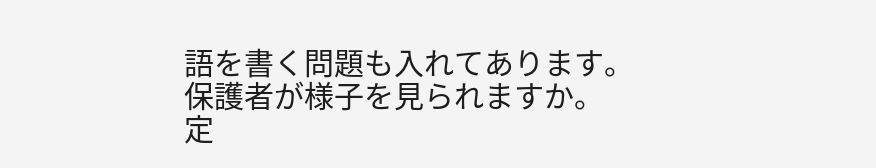語を書く問題も入れてあります。
保護者が様子を見られますか。
定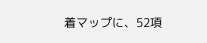着マップに、52項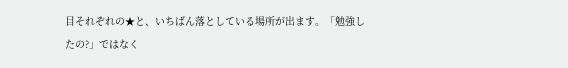目それぞれの★と、いちばん落としている場所が出ます。「勉強したの?」ではなく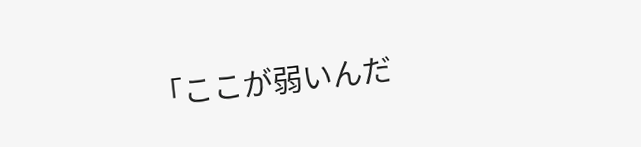「ここが弱いんだ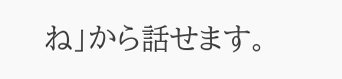ね」から話せます。